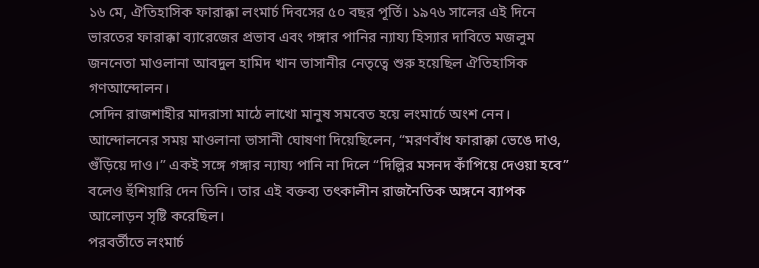১৬ মে, ঐতিহাসিক ফারাক্কা লংমার্চ দিবসের ৫০ বছর পূর্তি। ১৯৭৬ সালের এই দিনে ভারতের ফারাক্কা ব্যারেজের প্রভাব এবং গঙ্গার পানির ন্যায্য হিস্যার দাবিতে মজলুম জননেতা মাওলানা আবদুল হামিদ খান ভাসানীর নেতৃত্বে শুরু হয়েছিল ঐতিহাসিক গণআন্দোলন।
সেদিন রাজশাহীর মাদরাসা মাঠে লাখো মানুষ সমবেত হয়ে লংমার্চে অংশ নেন। আন্দোলনের সময় মাওলানা ভাসানী ঘোষণা দিয়েছিলেন, “মরণবাঁধ ফারাক্কা ভেঙে দাও, গুঁড়িয়ে দাও।” একই সঙ্গে গঙ্গার ন্যায্য পানি না দিলে “দিল্লির মসনদ কাঁপিয়ে দেওয়া হবে” বলেও হুঁশিয়ারি দেন তিনি। তার এই বক্তব্য তৎকালীন রাজনৈতিক অঙ্গনে ব্যাপক আলোড়ন সৃষ্টি করেছিল।
পরবর্তীতে লংমার্চ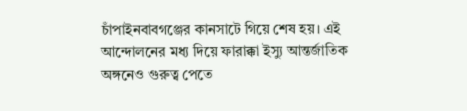চাঁপাইনবাবগঞ্জের কানসাটে গিয়ে শেষ হয়। এই আন্দোলনের মধ্য দিয়ে ফারাক্কা ইস্যু আন্তর্জাতিক অঙ্গনেও গুরুত্ব পেতে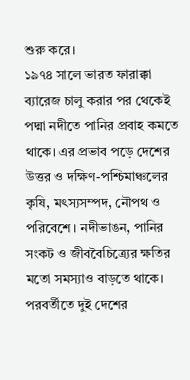শুরু করে।
১৯৭৪ সালে ভারত ফারাক্কা ব্যারেজ চালু করার পর থেকেই পদ্মা নদীতে পানির প্রবাহ কমতে থাকে। এর প্রভাব পড়ে দেশের উত্তর ও দক্ষিণ-পশ্চিমাঞ্চলের কৃষি, মৎস্যসম্পদ, নৌপথ ও পরিবেশে। নদীভাঙন, পানির সংকট ও জীববৈচিত্র্যের ক্ষতির মতো সমস্যাও বাড়তে থাকে।
পরবর্তীতে দুই দেশের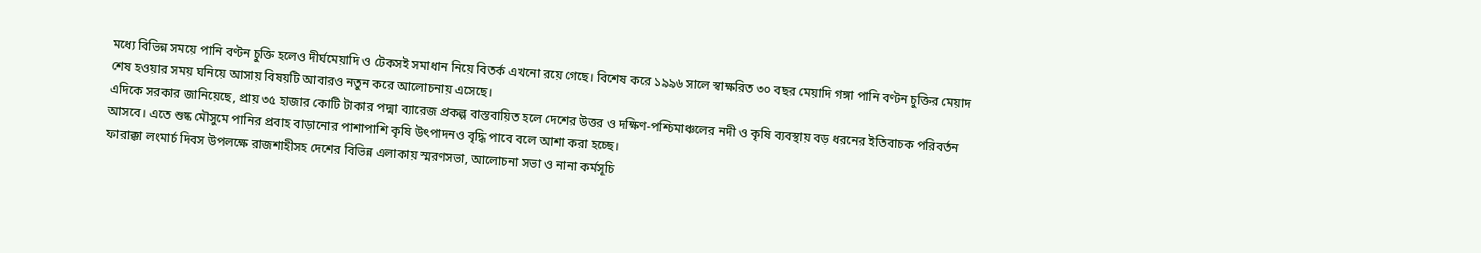মধ্যে বিভিন্ন সময়ে পানি বণ্টন চুক্তি হলেও দীর্ঘমেয়াদি ও টেকসই সমাধান নিয়ে বিতর্ক এখনো রয়ে গেছে। বিশেষ করে ১৯৯৬ সালে স্বাক্ষরিত ৩০ বছর মেয়াদি গঙ্গা পানি বণ্টন চুক্তির মেয়াদ শেষ হওয়ার সময় ঘনিয়ে আসায় বিষয়টি আবারও নতুন করে আলোচনায় এসেছে।
এদিকে সরকার জানিয়েছে, প্রায় ৩৫ হাজার কোটি টাকার পদ্মা ব্যারেজ প্রকল্প বাস্তবায়িত হলে দেশের উত্তর ও দক্ষিণ-পশ্চিমাঞ্চলের নদী ও কৃষি ব্যবস্থায় বড় ধরনের ইতিবাচক পরিবর্তন আসবে। এতে শুষ্ক মৌসুমে পানির প্রবাহ বাড়ানোর পাশাপাশি কৃষি উৎপাদনও বৃদ্ধি পাবে বলে আশা করা হচ্ছে।
ফারাক্কা লংমার্চ দিবস উপলক্ষে রাজশাহীসহ দেশের বিভিন্ন এলাকায় স্মরণসভা, আলোচনা সভা ও নানা কর্মসূচি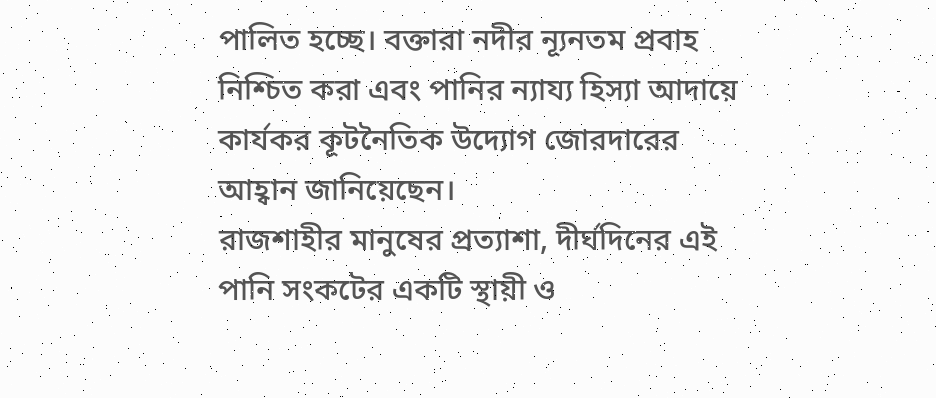পালিত হচ্ছে। বক্তারা নদীর ন্যূনতম প্রবাহ নিশ্চিত করা এবং পানির ন্যায্য হিস্যা আদায়ে কার্যকর কূটনৈতিক উদ্যোগ জোরদারের আহ্বান জানিয়েছেন।
রাজশাহীর মানুষের প্রত্যাশা, দীর্ঘদিনের এই পানি সংকটের একটি স্থায়ী ও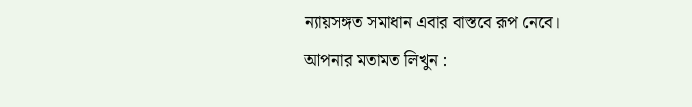ন্যায়সঙ্গত সমাধান এবার বাস্তবে রূপ নেবে।
আপনার মতামত লিখুন :